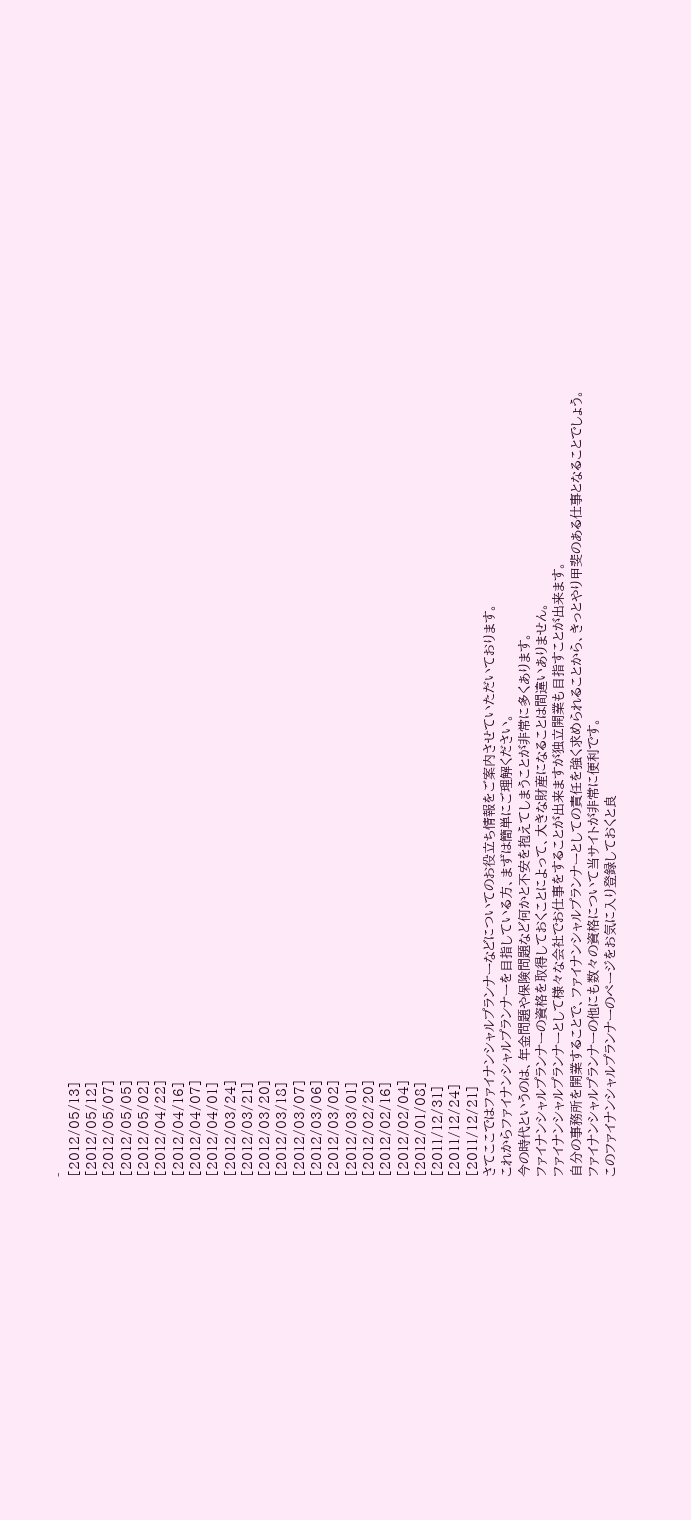-
[2012/05/13]
[2012/05/12]
[2012/05/07]
[2012/05/05]
[2012/05/02]
[2012/04/22]
[2012/04/16]
[2012/04/07]
[2012/04/01]
[2012/03/24]
[2012/03/21]
[2012/03/20]
[2012/03/18]
[2012/03/07]
[2012/03/06]
[2012/03/02]
[2012/03/01]
[2012/02/20]
[2012/02/16]
[2012/02/04]
[2012/01/08]
[2011/12/31]
[2011/12/24]
[2011/12/21]
さてここではファイナンシャルプランナーなどについてのお役立ち情報をご案内させていただいております。
これからファイナンシャルプランナーを目指している方、まずは簡単にご理解ください。
今の時代というのは、年金問題や保険問題など何かと不安を抱えてしまうことが非常に多くあります。
ファイナンシャルプランナーの資格を取得しておくことによって、大きな財産になることは間違いありません。
ファイナンシャルプランナーとして様々な会社でお仕事をすることが出来ますが独立開業も目指すことが出来ます。
自分の事務所を開業することで、ファイナンシャルプランナーとしての責任を強く求められることから、きっとやり甲斐のある仕事となることでしょう。
ファイナンシャルプランナーの他にも数々の資格について当サイトが非常に便利です。
このファイナンシャルプランナーのページをお気に入り登録しておくと良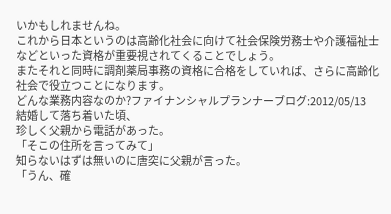いかもしれませんね。
これから日本というのは高齢化社会に向けて社会保険労務士や介護福祉士などといった資格が重要視されてくることでしょう。
またそれと同時に調剤薬局事務の資格に合格をしていれば、さらに高齢化社会で役立つことになります。
どんな業務内容なのか?ファイナンシャルプランナーブログ:2012/05/13
結婚して落ち着いた頃、
珍しく父親から電話があった。
「そこの住所を言ってみて」
知らないはずは無いのに唐突に父親が言った。
「うん、確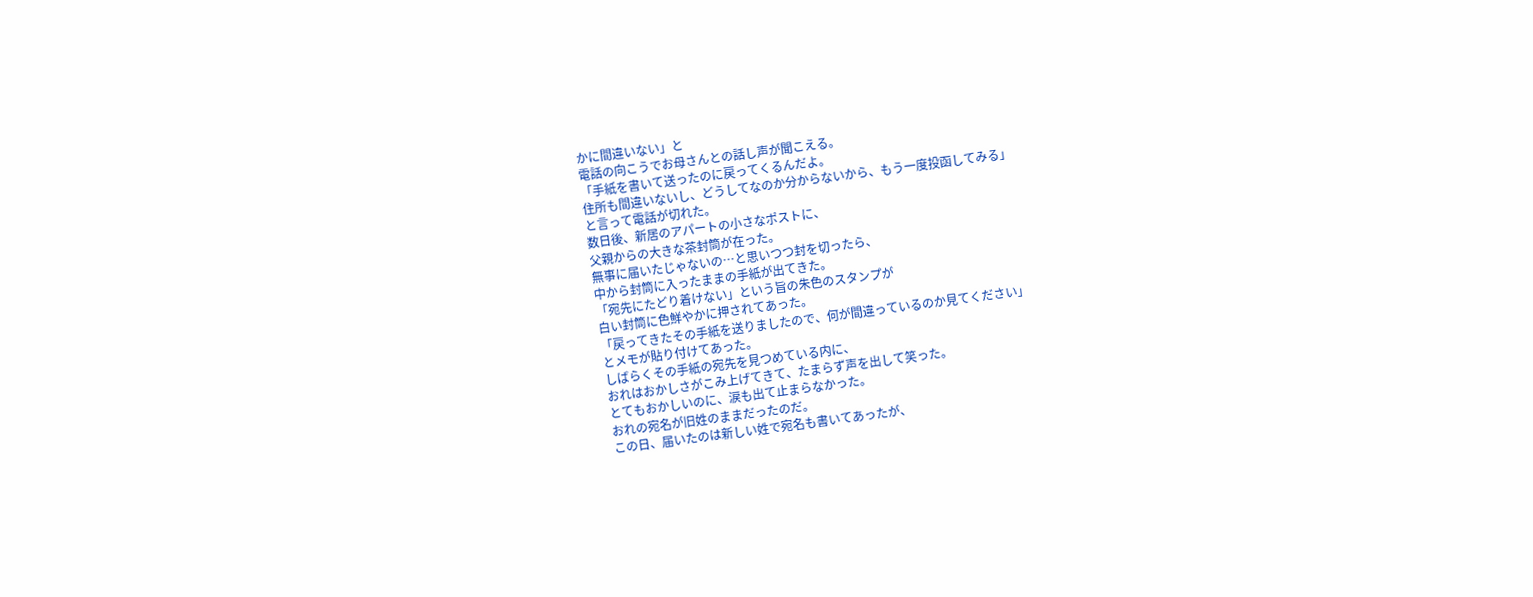かに間違いない」と
電話の向こうでお母さんとの話し声が聞こえる。
「手紙を書いて送ったのに戻ってくるんだよ。
住所も間違いないし、どうしてなのか分からないから、もう一度投函してみる」
と言って電話が切れた。
数日後、新居のアパートの小さなポストに、
父親からの大きな茶封筒が在った。
無事に届いたじゃないの…と思いつつ封を切ったら、
中から封筒に入ったままの手紙が出てきた。
「宛先にたどり着けない」という旨の朱色のスタンプが
白い封筒に色鮮やかに押されてあった。
「戻ってきたその手紙を送りましたので、何が間違っているのか見てください」
とメモが貼り付けてあった。
しばらくその手紙の宛先を見つめている内に、
おれはおかしさがこみ上げてきて、たまらず声を出して笑った。
とてもおかしいのに、涙も出て止まらなかった。
おれの宛名が旧姓のままだったのだ。
この日、届いたのは新しい姓で宛名も書いてあったが、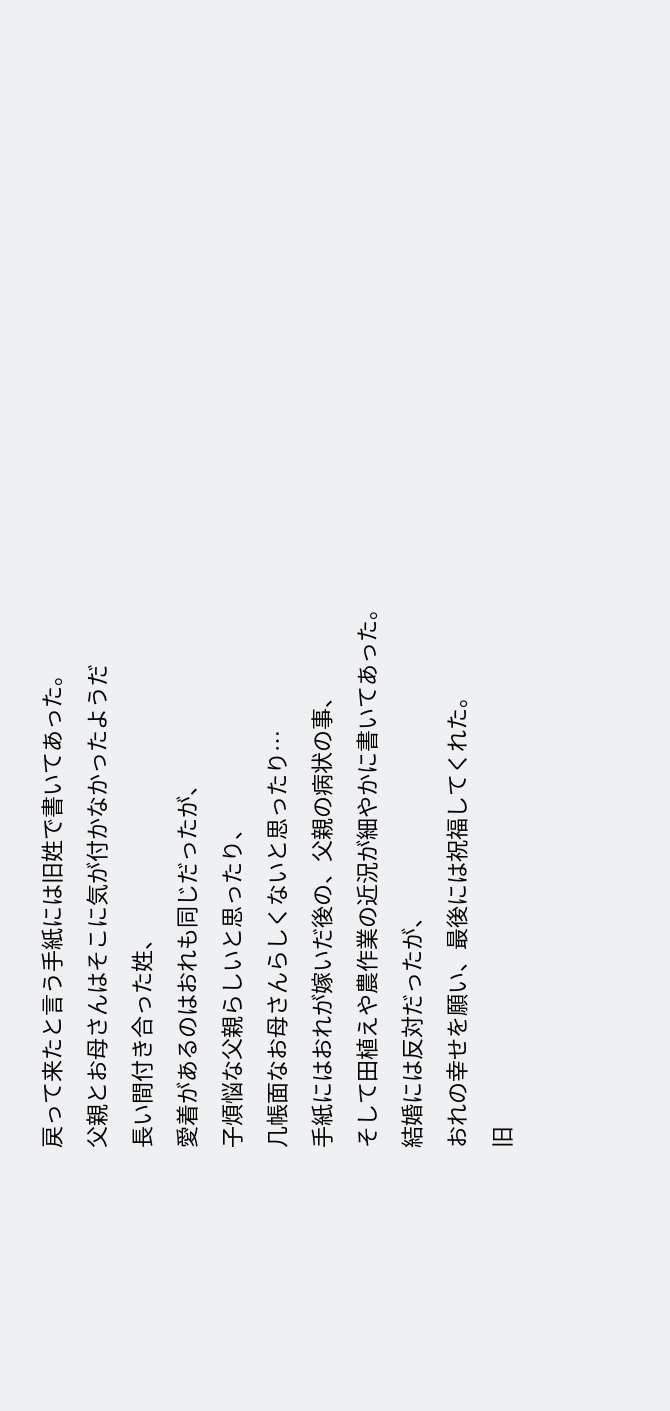戻って来たと言う手紙には旧姓で書いてあった。
父親とお母さんはそこに気が付かなかったようだ
長い間付き合った姓、
愛着があるのはおれも同じだったが、
子煩悩な父親らしいと思ったり、
几帳面なお母さんらしくないと思ったり…
手紙にはおれが嫁いだ後の、父親の病状の事、
そして田植えや農作業の近況が細やかに書いてあった。
結婚には反対だったが、
おれの幸せを願い、最後には祝福してくれた。
旧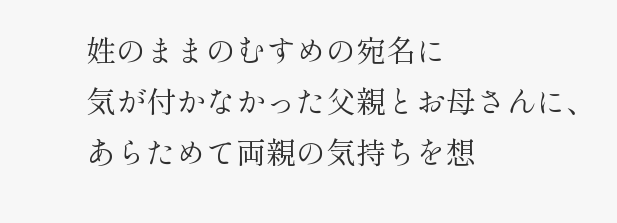姓のままのむすめの宛名に
気が付かなかった父親とお母さんに、
あらためて両親の気持ちを想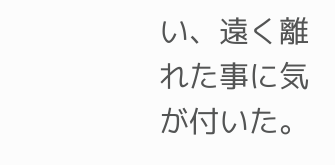い、遠く離れた事に気が付いた。